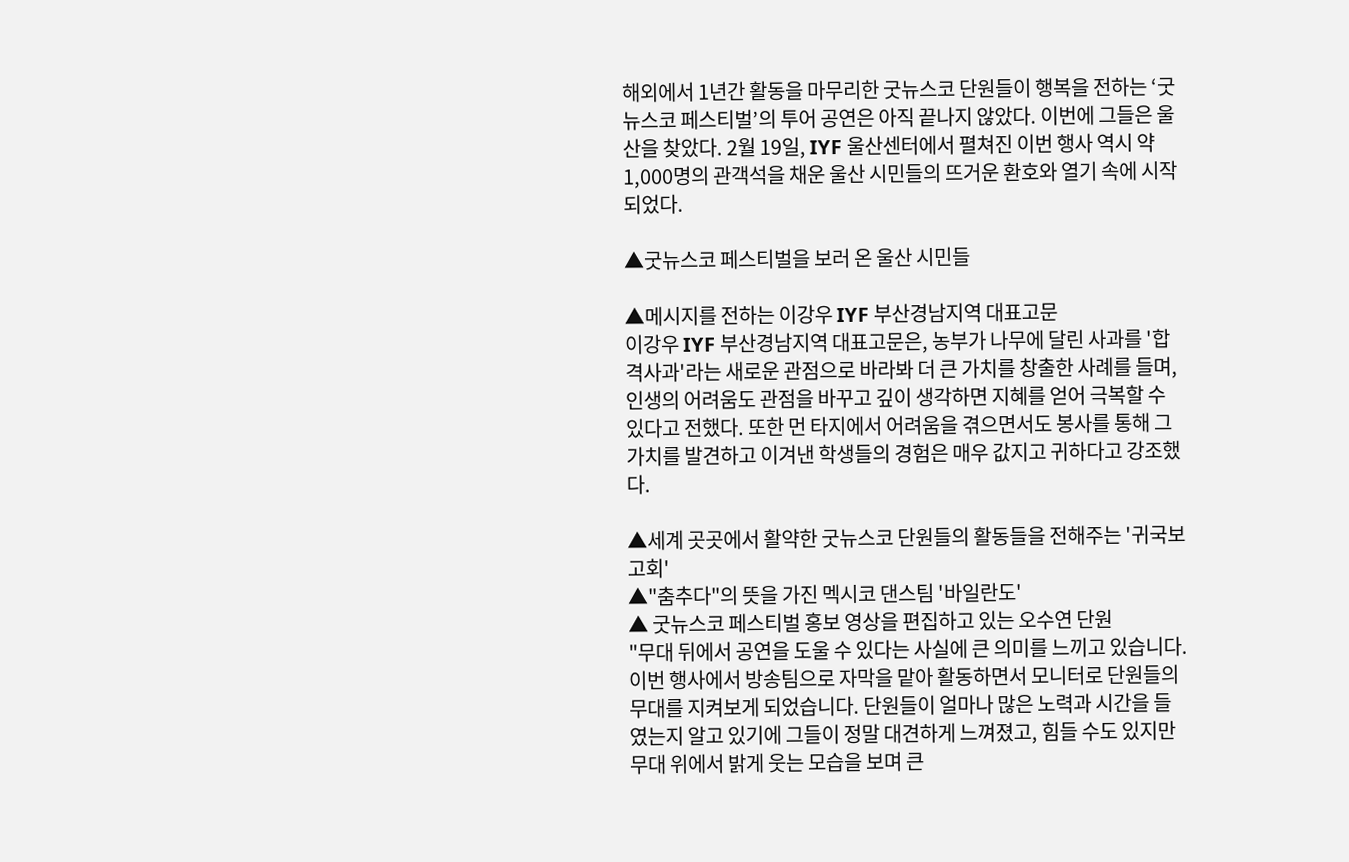해외에서 1년간 활동을 마무리한 굿뉴스코 단원들이 행복을 전하는 ‘굿뉴스코 페스티벌’의 투어 공연은 아직 끝나지 않았다. 이번에 그들은 울산을 찾았다. 2월 19일, IYF 울산센터에서 펼쳐진 이번 행사 역시 약 1,000명의 관객석을 채운 울산 시민들의 뜨거운 환호와 열기 속에 시작되었다.

▲굿뉴스코 페스티벌을 보러 온 울산 시민들

▲메시지를 전하는 이강우 IYF 부산경남지역 대표고문
이강우 IYF 부산경남지역 대표고문은, 농부가 나무에 달린 사과를 '합격사과'라는 새로운 관점으로 바라봐 더 큰 가치를 창출한 사례를 들며, 인생의 어려움도 관점을 바꾸고 깊이 생각하면 지혜를 얻어 극복할 수 있다고 전했다. 또한 먼 타지에서 어려움을 겪으면서도 봉사를 통해 그 가치를 발견하고 이겨낸 학생들의 경험은 매우 값지고 귀하다고 강조했다.

▲세계 곳곳에서 활약한 굿뉴스코 단원들의 활동들을 전해주는 '귀국보고회'
▲"춤추다"의 뜻을 가진 멕시코 댄스팀 '바일란도'
▲ 굿뉴스코 페스티벌 홍보 영상을 편집하고 있는 오수연 단원
"무대 뒤에서 공연을 도울 수 있다는 사실에 큰 의미를 느끼고 있습니다. 이번 행사에서 방송팀으로 자막을 맡아 활동하면서 모니터로 단원들의 무대를 지켜보게 되었습니다. 단원들이 얼마나 많은 노력과 시간을 들였는지 알고 있기에 그들이 정말 대견하게 느껴졌고, 힘들 수도 있지만 무대 위에서 밝게 웃는 모습을 보며 큰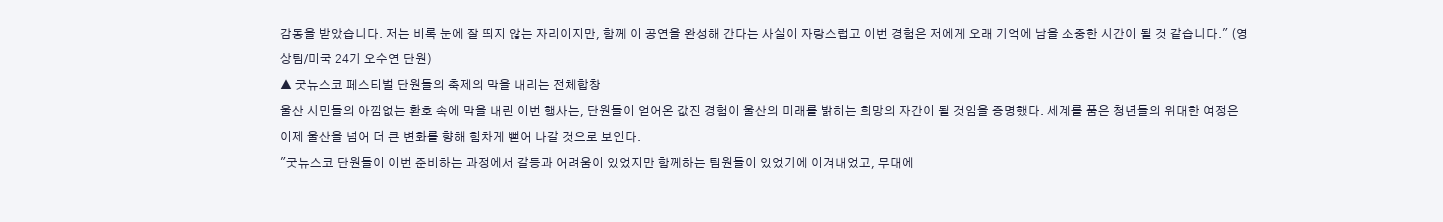감동을 받았습니다. 저는 비록 눈에 잘 띄지 않는 자리이지만, 함께 이 공연을 완성해 간다는 사실이 자랑스럽고 이번 경험은 저에게 오래 기억에 남을 소중한 시간이 될 것 같습니다." (영상팀/미국 24기 오수연 단원)
▲ 굿뉴스코 페스티벌 단원들의 축제의 막을 내리는 전체합창
울산 시민들의 아낌없는 환호 속에 막을 내린 이번 행사는, 단원들이 얻어온 값진 경험이 울산의 미래를 밝히는 희망의 자간이 될 것임을 증명했다. 세계를 품은 청년들의 위대한 여정은 이제 울산을 넘어 더 큰 변화를 향해 힘차게 뻗어 나갈 것으로 보인다.
"굿뉴스코 단원들이 이번 준비하는 과정에서 갈등과 어려움이 있었지만 함께하는 팀원들이 있었기에 이겨내었고, 무대에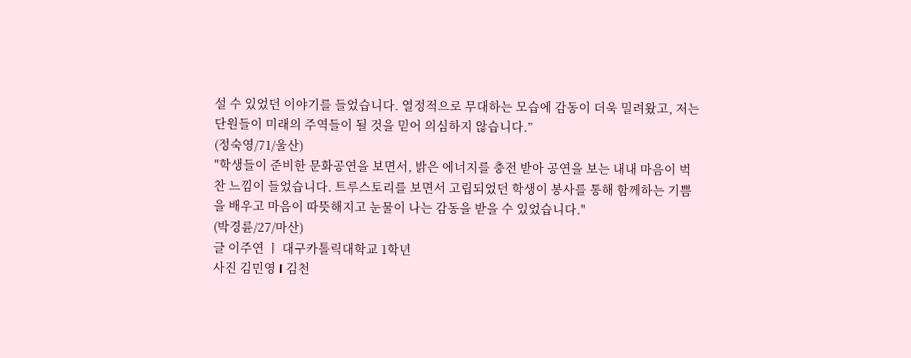설 수 있었던 이야기를 들었습니다. 열정적으로 무대하는 모습에 감동이 더욱 밀려왔고, 저는 단원들이 미래의 주역들이 될 것을 믿어 의심하지 않습니다.”
(정숙영/71/울산)
"학생들이 준비한 문화공연을 보면서, 밝은 에너지를 충전 받아 공연을 보는 내내 마음이 벅찬 느낌이 들었습니다. 트루스토리를 보면서 고립되었던 학생이 봉사를 통해 함께하는 기쁨을 배우고 마음이 따뜻해지고 눈물이 나는 감동을 받을 수 있었습니다."
(박경륜/27/마산)
글 이주연 ㅣ 대구카톨릭대학교 1학년
사진 김민영 l 김천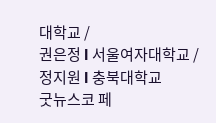대학교 /
권은정 l 서울여자대학교 / 정지원 l 충북대학교
굿뉴스코 페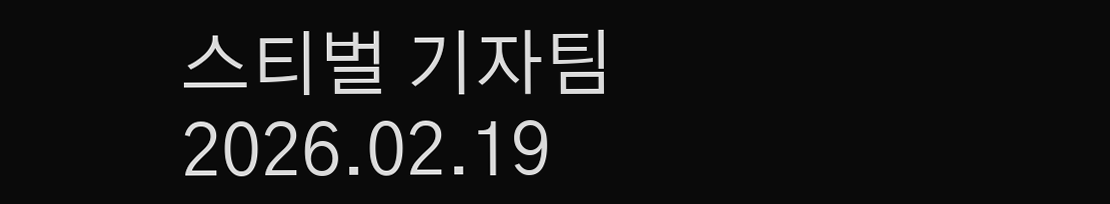스티벌 기자팀
2026.02.19